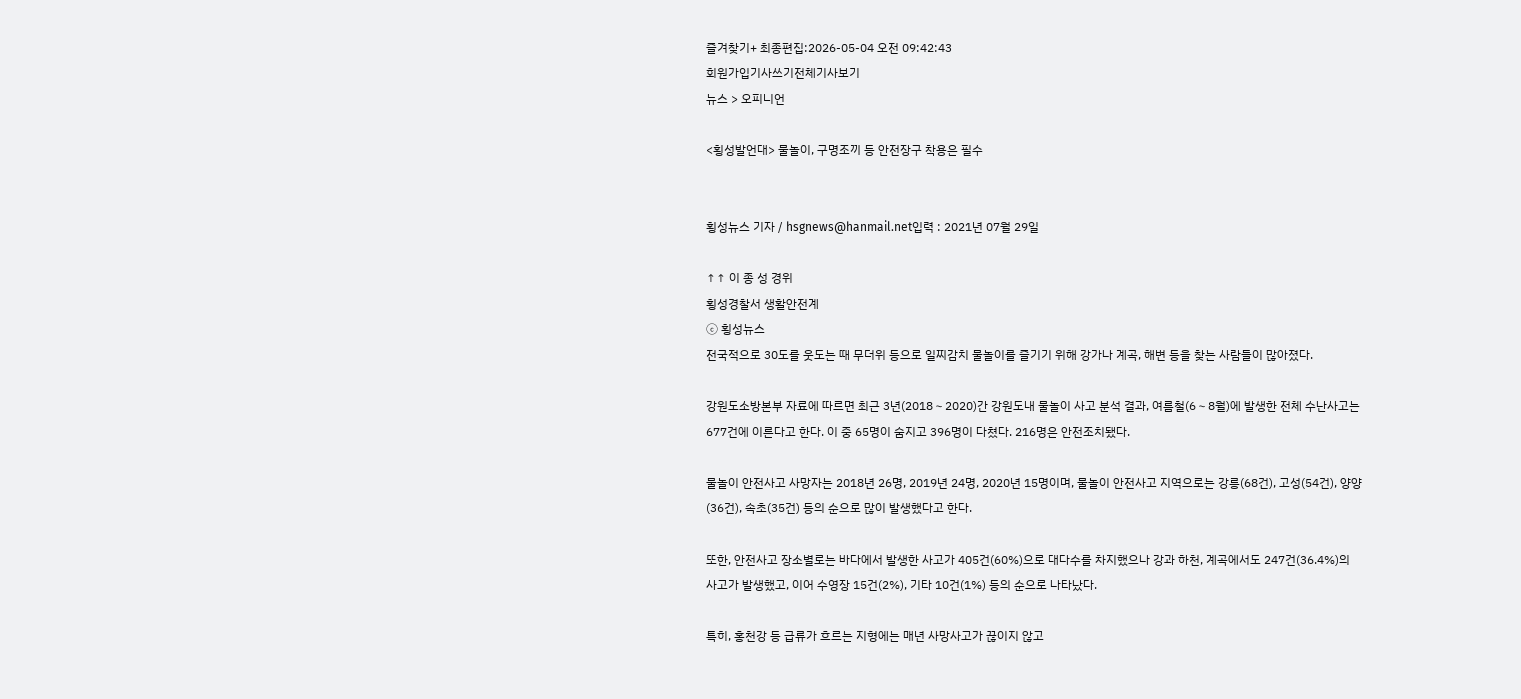즐겨찾기+ 최종편집:2026-05-04 오전 09:42:43
회원가입기사쓰기전체기사보기
뉴스 > 오피니언

<횡성발언대> 물놀이, 구명조끼 등 안전장구 착용은 필수


횡성뉴스 기자 / hsgnews@hanmail.net입력 : 2021년 07월 29일

↑↑ 이 종 성 경위
횡성경찰서 생활안전계
ⓒ 횡성뉴스
전국적으로 30도를 웃도는 때 무더위 등으로 일찌감치 물놀이를 즐기기 위해 강가나 계곡, 해변 등을 찾는 사람들이 많아졌다.

강원도소방본부 자료에 따르면 최근 3년(2018∼2020)간 강원도내 물놀이 사고 분석 결과, 여름철(6∼8월)에 발생한 전체 수난사고는 677건에 이른다고 한다. 이 중 65명이 숨지고 396명이 다쳤다. 216명은 안전조치됐다.

물놀이 안전사고 사망자는 2018년 26명, 2019년 24명, 2020년 15명이며, 물놀이 안전사고 지역으로는 강릉(68건), 고성(54건), 양양(36건), 속초(35건) 등의 순으로 많이 발생했다고 한다.

또한, 안전사고 장소별로는 바다에서 발생한 사고가 405건(60%)으로 대다수를 차지했으나 강과 하천, 계곡에서도 247건(36.4%)의 사고가 발생했고, 이어 수영장 15건(2%), 기타 10건(1%) 등의 순으로 나타났다.

특히, 홍천강 등 급류가 흐르는 지형에는 매년 사망사고가 끊이지 않고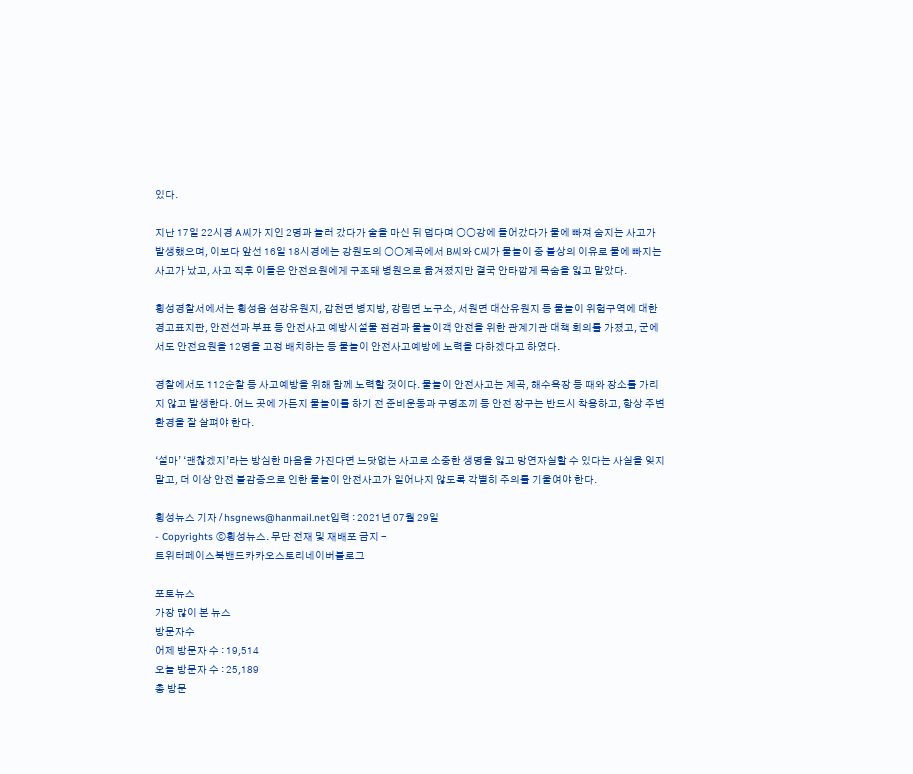있다.

지난 17일 22시경 A씨가 지인 2명과 놀러 갔다가 술을 마신 뒤 덥다며 ○○강에 들어갔다가 물에 빠져 숨지는 사고가 발생했으며, 이보다 앞선 16일 18시경에는 강원도의 ○○계곡에서 B씨와 C씨가 물놀이 중 불상의 이유로 물에 빠지는 사고가 났고, 사고 직후 이들은 안전요원에게 구조돼 병원으로 옮겨졌지만 결국 안타깝게 목숨을 잃고 말았다.

횡성경찰서에서는 횡성읍 섬강유원지, 갑천면 병지방, 강림면 노구소, 서원면 대산유원지 등 물놀이 위험구역에 대한 경고표지판, 안전선과 부표 등 안전사고 예방시설물 점검과 물놀이객 안전을 위한 관계기관 대책 회의를 가졌고, 군에서도 안전요원을 12명을 고정 배치하는 등 물놀이 안전사고예방에 노력을 다하겠다고 하였다.

경찰에서도 112순찰 등 사고예방을 위해 함께 노력할 것이다. 물놀이 안전사고는 계곡, 해수욕장 등 때와 장소를 가리지 않고 발생한다. 어느 곳에 가든지 물놀이를 하기 전 준비운동과 구명조끼 등 안전 장구는 반드시 착용하고, 항상 주변 환경을 잘 살펴야 한다.

‘설마’ ‘괜찮겠지’라는 방심한 마음을 가진다면 느닷없는 사고로 소중한 생명을 잃고 망연자실할 수 있다는 사실을 잊지 말고, 더 이상 안전 불감증으로 인한 물놀이 안전사고가 일어나지 않도록 각별히 주의를 기울여야 한다.

횡성뉴스 기자 / hsgnews@hanmail.net입력 : 2021년 07월 29일
- Copyrights ⓒ횡성뉴스. 무단 전재 및 재배포 금지 -
트위터페이스북밴드카카오스토리네이버블로그

포토뉴스
가장 많이 본 뉴스
방문자수
어제 방문자 수 : 19,514
오늘 방문자 수 : 25,189
총 방문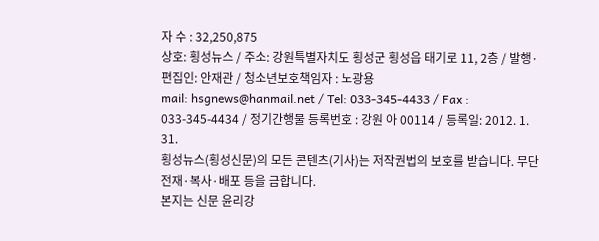자 수 : 32,250,875
상호: 횡성뉴스 / 주소: 강원특별자치도 횡성군 횡성읍 태기로 11, 2층 / 발행·편집인: 안재관 / 청소년보호책임자 : 노광용
mail: hsgnews@hanmail.net / Tel: 033-345-4433 / Fax : 033-345-4434 / 정기간행물 등록번호 : 강원 아 00114 / 등록일: 2012. 1. 31.
횡성뉴스(횡성신문)의 모든 콘텐츠(기사)는 저작권법의 보호를 받습니다. 무단 전재·복사·배포 등을 금합니다.
본지는 신문 윤리강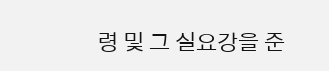령 및 그 실요강을 준